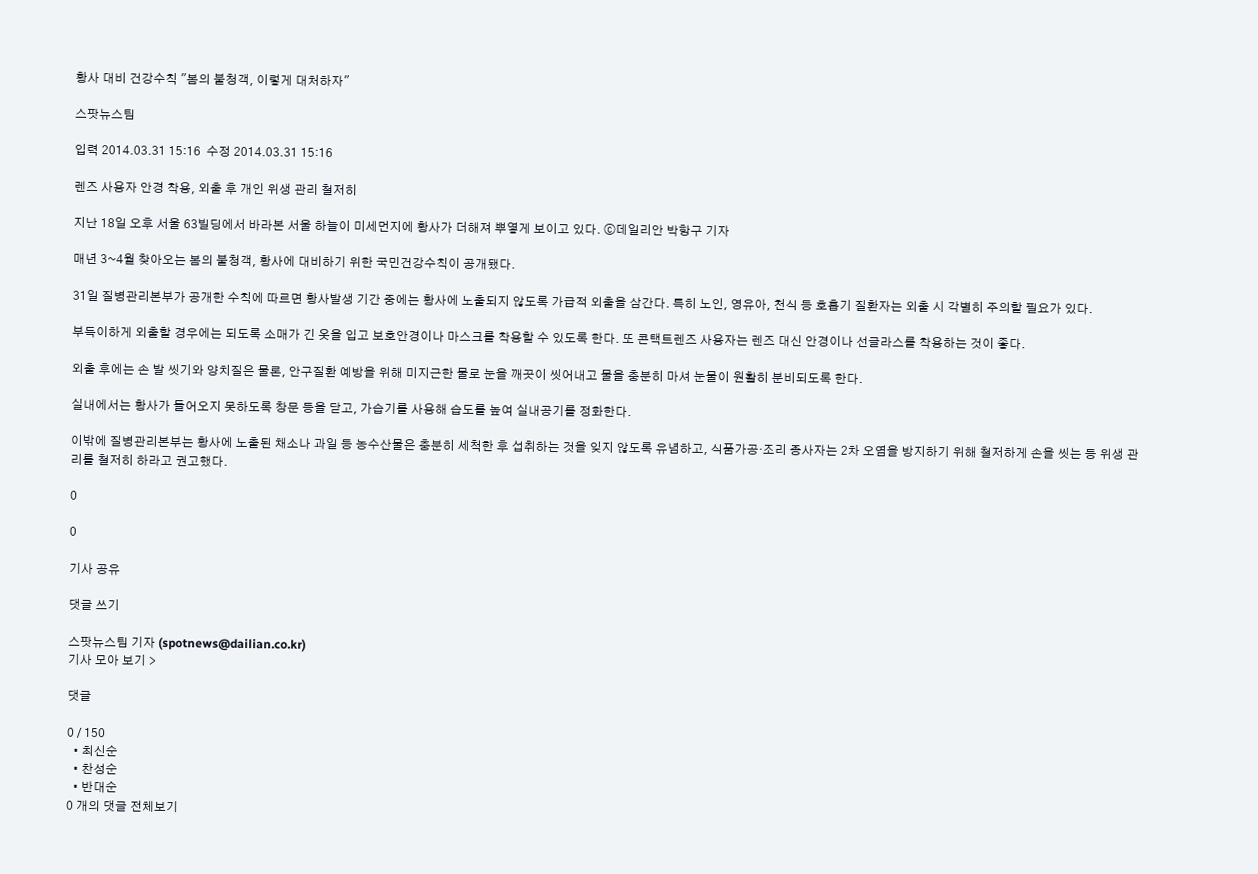황사 대비 건강수칙 "봄의 불청객, 이렇게 대처하자"

스팟뉴스팀

입력 2014.03.31 15:16  수정 2014.03.31 15:16

렌즈 사용자 안경 착용, 외출 후 개인 위생 관리 철저히

지난 18일 오후 서울 63빌딩에서 바라본 서울 하늘이 미세먼지에 황사가 더해져 뿌옇게 보이고 있다. ⓒ데일리안 박항구 기자

매년 3~4월 찾아오는 봄의 불청객, 황사에 대비하기 위한 국민건강수칙이 공개됐다.

31일 질병관리본부가 공개한 수칙에 따르면 황사발생 기간 중에는 황사에 노출되지 않도록 가급적 외출을 삼간다. 특히 노인, 영유아, 천식 등 호흡기 질환자는 외출 시 각별히 주의할 필요가 있다.

부득이하게 외출할 경우에는 되도록 소매가 긴 옷을 입고 보호안경이나 마스크를 착용할 수 있도록 한다. 또 콘택트렌즈 사용자는 렌즈 대신 안경이나 선글라스를 착용하는 것이 좋다.

외출 후에는 손 발 씻기와 양치질은 물론, 안구질환 예방을 위해 미지근한 물로 눈을 깨끗이 씻어내고 물을 충분히 마셔 눈물이 원활히 분비되도록 한다.

실내에서는 황사가 들어오지 못하도록 창문 등을 닫고, 가습기를 사용해 습도를 높여 실내공기를 정화한다.

이밖에 질병관리본부는 황사에 노출된 채소나 과일 등 농수산물은 충분히 세척한 후 섭취하는 것을 잊지 않도록 유념하고, 식품가공·조리 종사자는 2차 오염을 방지하기 위해 철저하게 손을 씻는 등 위생 관리를 철저히 하라고 권고했다.

0

0

기사 공유

댓글 쓰기

스팟뉴스팀 기자 (spotnews@dailian.co.kr)
기사 모아 보기 >

댓글

0 / 150
  • 최신순
  • 찬성순
  • 반대순
0 개의 댓글 전체보기